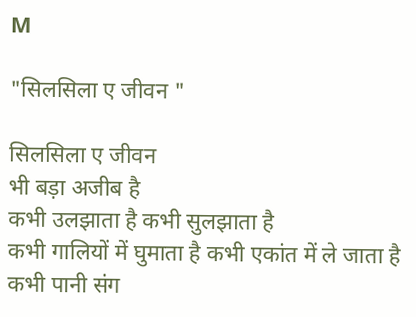M

"सिलसिला ए जीवन "

सिलसिला ए जीवन
भी बड़ा अजीब है
कभी उलझाता है कभी सुलझाता है
कभी गालियों में घुमाता है कभी एकांत में ले जाता है
कभी पानी संग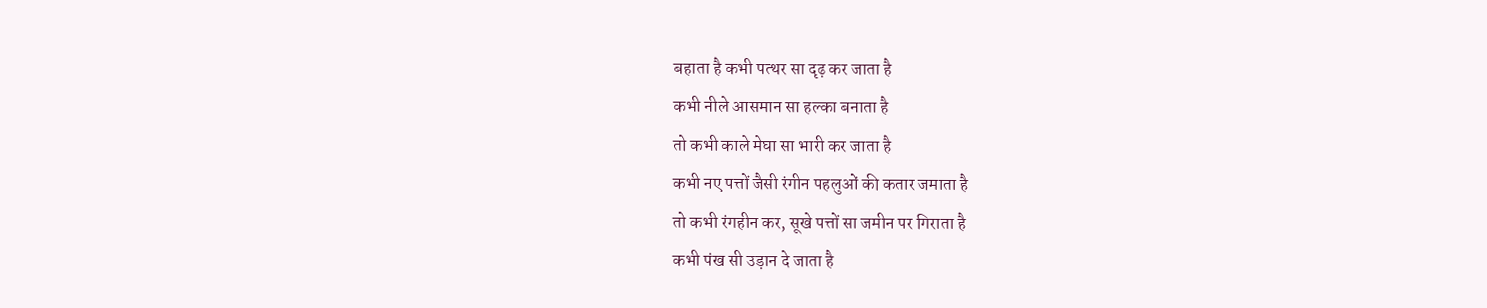बहाता है कभी पत्थर सा दृढ़ कर जाता है
कभी नीले आसमान सा हल्का बनाता है
तो कभी काले मेघा सा भारी कर जाता है
कभी नए पत्तों जैसी रंगीन पहलुओं की कतार जमाता है
तो कभी रंगहीन कर, सूखे पत्तों सा जमीन पर गिराता है
कभी पंख सी उड़ान दे जाता है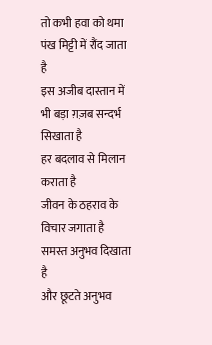तो कभी हवा को थमा पंख मिट्टी में रौंद जाता है
इस अजीब दास्तान में भी बड़ा ग़ज़ब सन्दर्भ सिखाता है
हर बदलाव से मिलान कराता है
जीवन के ठहराव के विचार जगाता है
समस्त अनुभव दिखाता है
और छूटते अनुभव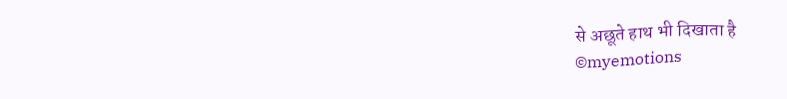से अछूते हाथ भी दिखाता है
©myemotions